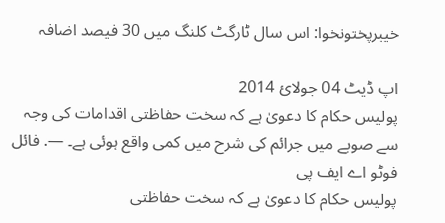خیبرپختونخوا: اس سال ٹارگٹ کلنگ میں 30 فیصد اضافہ

اپ ڈیٹ 04 جولائ 2014
پولیس حکام کا دعویٰ ہے کہ سخت حفاظتی اقدامات کی وجہ سے صوبے میں جرائم کی شرح میں کمی واقع ہوئی ہے۔ —. فائل فوٹو اے ایف پی
پولیس حکام کا دعویٰ ہے کہ سخت حفاظتی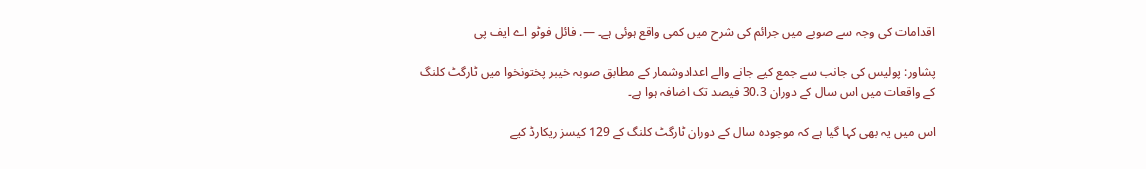اقدامات کی وجہ سے صوبے میں جرائم کی شرح میں کمی واقع ہوئی ہے۔ —. فائل فوٹو اے ایف پی

پشاور: پولیس کی جانب سے جمع کیے جانے والے اعدادوشمار کے مطابق صوبہ خیبر پختونخوا میں ٹارگٹ کلنگ کے واقعات میں اس سال کے دوران 30.3 فیصد تک اضافہ ہوا ہے۔

اس میں یہ بھی کہا گیا ہے کہ موجودہ سال کے دوران ٹارگٹ کلنگ کے 129 کیسز ریکارڈ کیے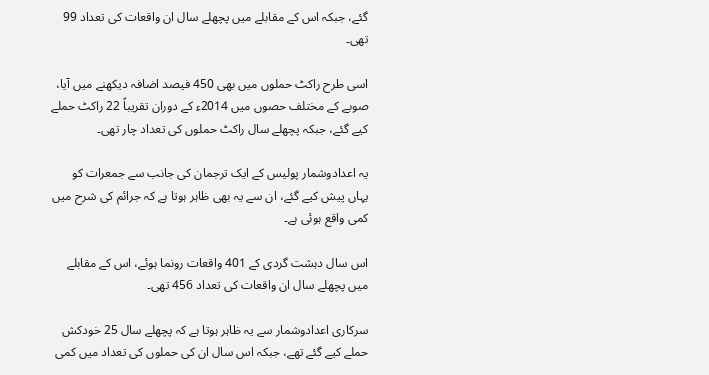گئے، جبکہ اس کے مقابلے میں پچھلے سال ان واقعات کی تعداد 99 تھی۔

اسی طرح راکٹ حملوں میں بھی 450 فیصد اضافہ دیکھنے میں آیا، صوبے کے مختلف حصوں میں 2014ء کے دوران تقریباً 22 راکٹ حملے کیے گئے، جبکہ پچھلے سال راکٹ حملوں کی تعداد چار تھی۔

یہ اعدادوشمار پولیس کے ایک ترجمان کی جانب سے جمعرات کو یہاں پیش کیے گئے، ان سے یہ بھی ظاہر ہوتا ہے کہ جرائم کی شرح میں کمی واقع ہوئی ہے۔

اس سال دہشت گردی کے 401 واقعات رونما ہوئے، اس کے مقابلے میں پچھلے سال ان واقعات کی تعداد 456 تھی۔

سرکاری اعدادوشمار سے یہ ظاہر ہوتا ہے کہ پچھلے سال 25 خودکش حملے کیے گئے تھے، جبکہ اس سال ان کی حملوں کی تعداد میں کمی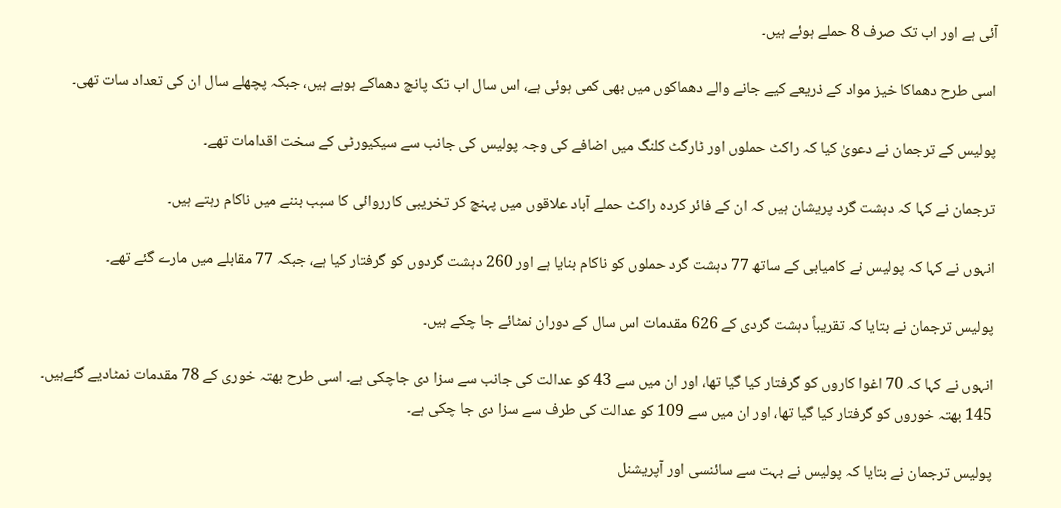آئی ہے اور اب تک صرف 8 حملے ہوئے ہیں۔

اسی طرح دھماکا خیز مواد کے ذریعے کیے جانے والے دھماکوں میں بھی کمی ہوئی ہے، اس سال اب تک پانچ دھماکے ہوہے ہیں، جبکہ پچھلے سال ان کی تعداد سات تھی۔

پولیس کے ترجمان نے دعویٰ کیا کہ راکٹ حملوں اور ٹارگٹ کلنگ میں اضافے کی وجہ پولیس کی جانب سے سیکیورٹی کے سخت اقدامات تھے۔

ترجمان نے کہا کہ دہشت گرد پریشان ہیں کہ ان کے فائر کردہ راکٹ حملے آباد علاقوں میں پہنچ کر تخریبی کارروائی کا سبب بننے میں ناکام رہتے ہیں۔

انہوں نے کہا کہ پولیس نے کامیابی کے ساتھ 77 دہشت گرد حملوں کو ناکام بنایا ہے اور 260 دہشت گردوں کو گرفتار کیا ہے، جبکہ 77 مقابلے میں مارے گئے تھے۔

پولیس ترجمان نے بتایا کہ تقریباً دہشت گردی کے 626 مقدمات اس سال کے دوران نمٹائے جا چکے ہیں۔

انہوں نے کہا کہ 70 اغوا کاروں کو گرفتار کیا گیا تھا، اور ان میں سے 43 کو عدالت کی جانب سے سزا دی جاچکی ہے۔ اسی طرح بھتہ خوری کے 78 مقدمات نمٹادیے گئےہیں۔ 145 بھتہ خوروں کو گرفتار کیا گیا تھا، اور ان میں سے 109 کو عدالت کی طرف سے سزا دی جا چکی ہے۔

پولیس ترجمان نے بتایا کہ پولیس نے بہت سے سائنسی اور آپریشنل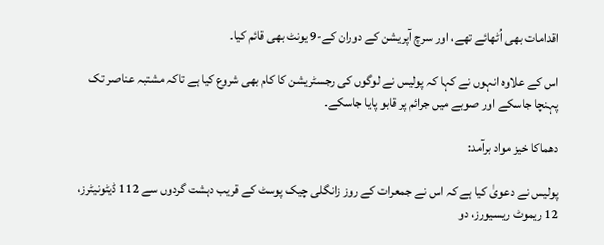اقدامات بھی اُٹھائے تھے، اور سرچ آپریشن کے دوران کے-9 یونٹ بھی قائم کیا۔

اس کے علاوہ انہوں نے کہا کہ پولیس نے لوگوں کی رجسٹریشن کا کام بھی شروع کیا ہے تاکہ مشتبہ عناصر تک پہنچا جاسکے اور صوبے میں جرائم پر قابو پایا جاسکے۔

دھماکا خیز مواد برآمد:

پولیس نے دعویٰ کیا ہے کہ اس نے جمعرات کے روز زانگلی چیک پوسٹ کے قریب دہشت گردوں سے 112 ڈیٹونیٹرز، 12 ریموٹ ریسیورز، دو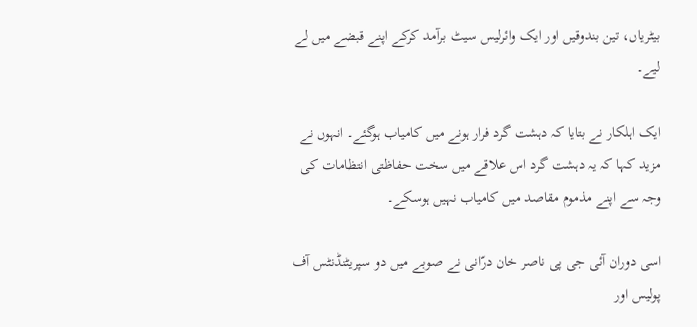بیٹریاں، تین بندوقیں اور ایک وائرلیس سیٹ برآمد کرکے اپنے قبضے میں لے لیے۔

ایک اہلکار نے بتایا کہ دہشت گرد فرار ہونے میں کامیاب ہوگئے۔ انہوں نے مزید کہا کہ یہ دہشت گرد اس علاقے میں سخت حفاظتی انتظامات کی وجہ سے اپنے مذموم مقاصد میں کامیاب نہیں ہوسکے۔

اسی دوران آئی جی پی ناصر خان درّانی نے صوبے میں دو سپریٹنڈنٹس آف پولیس اور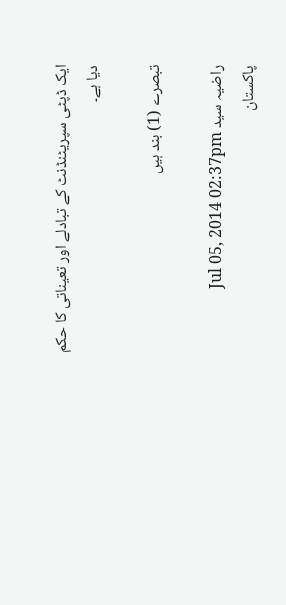ایک ڈپٹی سپریٹنڈنٹ کے تبادلے اور تعیناتی کا حکم دیا ہے۔

تبصرے (1) بند ہیں

راضیہ سید Jul 05, 2014 02:37pm
پاکستان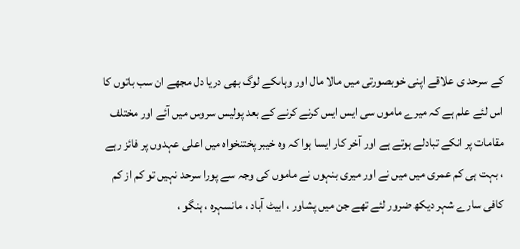کے سرحد ی علاقے اپنی خوبصورتی میں مالا مال اور وہاںکے لوگ بھی دریا دل مجھے ان سب باتوں کا اس لئے علم ہے کہ میرے ماموں سی ایس ایس کرنے کرنے کے بعد پولیس سروس میں آئے اور مختلف مقامات پر انکے تبادلے ہوتے ہے اور آخر کار ایسا ہوا کہ وہ خیبر پختنخواہ میں اعلی عہدوں پر فائز رہے ، بہت ہی کم عمری میں میں نے اور میری بنہوں نے ماموں کی وجہ سے پورا سرحد نہیں تو کم از کم کافی سارے شہر دیکھ ضرور لئے تھے جن میں پشاور ، ابیٹ آباد ، مانسہرہ ، ہنگو ،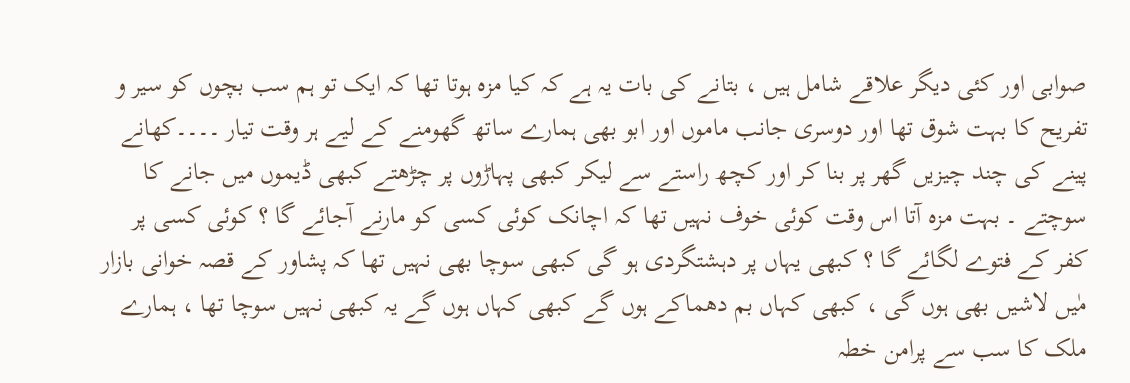صوابی اور کئی دیگر علاقے شامل ہیں ، بتانے کی بات یہ ہے کہ کیا مزہ ہوتا تھا کہ ایک تو ہم سب بچوں کو سیر و تفریح کا بہت شوق تھا اور دوسری جانب ماموں اور ابو بھی ہمارے ساتھ گھومنے کے لیے ہر وقت تیار ۔۔۔۔کھانے پینے کی چند چیزیں گھر پر بنا کر اور کچھ راستے سے لیکر کبھی پہاڑوں پر چڑھتے کبھی ڈیموں میں جانے کا سوچتے ۔ بہت مزہ آتا اس وقت کوئی خوف نہیں تھا کہ اچانک کوئی کسی کو مارنے آجائے گا ؟ کوئی کسی پر کفر کے فتوے لگائے گا ؟ کبھی یہاں پر دہشتگردی ہو گی کبھی سوچا بھی نہیں تھا کہ پشاور کے قصہ خوانی بازار مٰیں لاشیں بھی ہوں گی ، کبھی کہاں بم دھماکے ہوں گے کبھی کہاں ہوں گے یہ کبھی نہیں سوچا تھا ، ہمارے ملک کا سب سے پرامن خطہ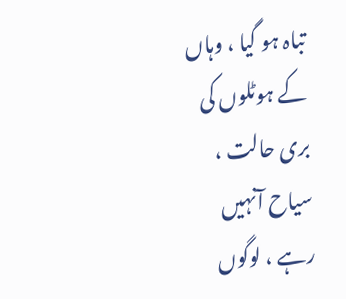تباہ ہو گیا ، وہاں کے ہوٹلوں کی بری حالت ، سیاح آنہیں رہے ، لوگوں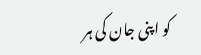کو اپنی جان کی ہر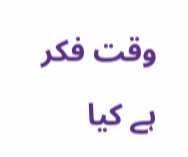وقت فکر ہے کیا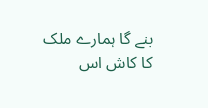بنے گا ہمارے ملک کا کاش اس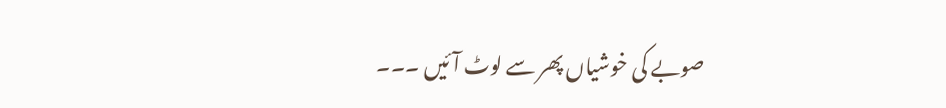صوبے کی خوشیاں پھر سے لوٹ آئیں ۔۔۔